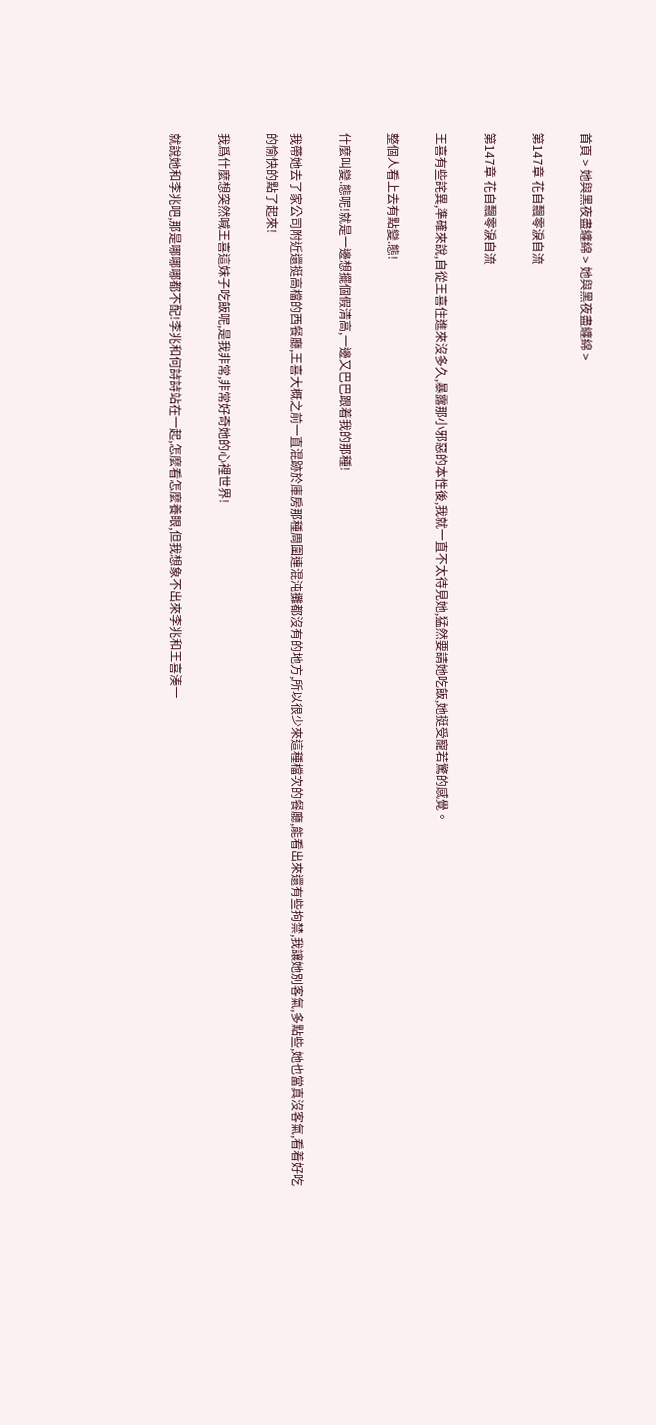首頁 > 她與黑夜盡纏綿 > 她與黑夜盡纏綿 >

第147章 花自飄零淚自流

第147章 花自飄零淚自流

王喜有些詫異,準確來說,自從王喜住進來沒多久,暴露那小邪惡的本性後,我就一直不太待見她,猛然要請她吃飯,她挺受寵若驚的感覺。

整個人看上去有點變.態!

什麼叫變.態呢!就是一邊想擺個假清高,一邊又巴巴跟着我的那種!

我帶她去了家公司附近還挺高檔的西餐廳,王喜大概之前一直混跡於庫房那種周圍連混沌攤都沒有的地方,所以很少來這種檔次的餐廳,能看出來還有些拘禁,我讓她別客氣,多點些,她也當真沒客氣,看着好吃的愉快的點了起來!

我爲什麼想突然喊王喜這妹子吃飯呢,是我非常,非常好奇她的心裡世界!

就說她和李兆吧,那是哪哪哪都不配!李兆和何詩詩站在一起,怎麼看怎麼養眼,但我想象不出來李兆和王喜湊一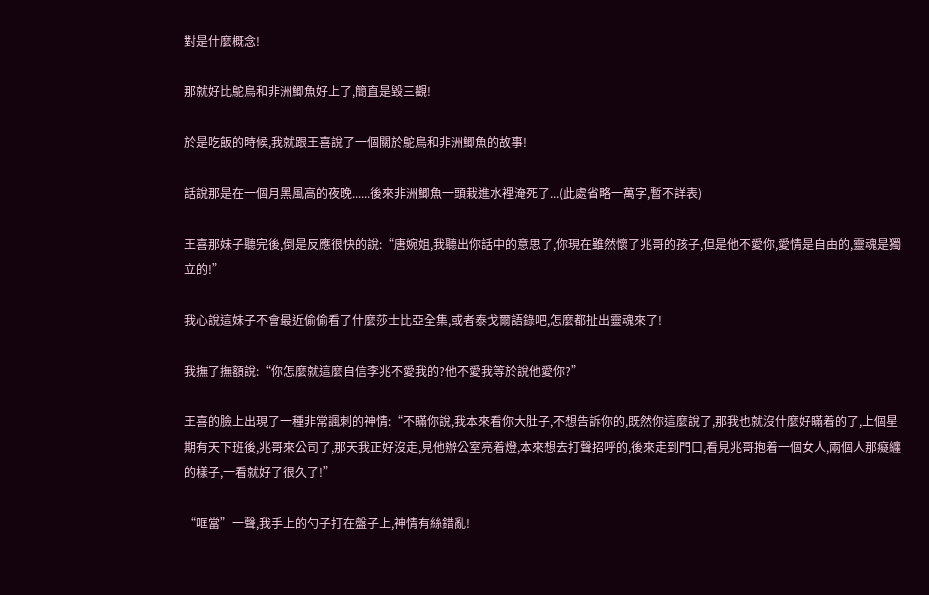對是什麼概念!

那就好比鴕鳥和非洲鯽魚好上了,簡直是毀三觀!

於是吃飯的時候,我就跟王喜說了一個關於鴕鳥和非洲鯽魚的故事!

話說那是在一個月黑風高的夜晚......後來非洲鯽魚一頭栽進水裡淹死了...(此處省略一萬字,暫不詳表)

王喜那妹子聽完後,倒是反應很快的說:“唐婉姐,我聽出你話中的意思了,你現在雖然懷了兆哥的孩子,但是他不愛你,愛情是自由的,靈魂是獨立的!”

我心說這妹子不會最近偷偷看了什麼莎士比亞全集,或者泰戈爾語錄吧,怎麼都扯出靈魂來了!

我撫了撫額說:“你怎麼就這麼自信李兆不愛我的?他不愛我等於說他愛你?”

王喜的臉上出現了一種非常諷刺的神情:“不瞞你說,我本來看你大肚子,不想告訴你的,既然你這麼說了,那我也就沒什麼好瞞着的了,上個星期有天下班後,兆哥來公司了,那天我正好沒走,見他辦公室亮着燈,本來想去打聲招呼的,後來走到門口,看見兆哥抱着一個女人,兩個人那癡纏的樣子,一看就好了很久了!”

“哐當”一聲,我手上的勺子打在盤子上,神情有絲錯亂!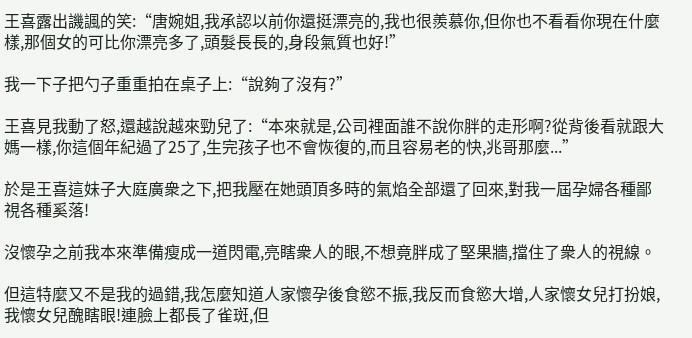王喜露出譏諷的笑:“唐婉姐,我承認以前你還挺漂亮的,我也很羨慕你,但你也不看看你現在什麼樣,那個女的可比你漂亮多了,頭髮長長的,身段氣質也好!”

我一下子把勺子重重拍在桌子上:“說夠了沒有?”

王喜見我動了怒,還越說越來勁兒了:“本來就是,公司裡面誰不說你胖的走形啊?從背後看就跟大媽一樣,你這個年紀過了25了,生完孩子也不會恢復的,而且容易老的快,兆哥那麼...”

於是王喜這妹子大庭廣衆之下,把我壓在她頭頂多時的氣焰全部還了回來,對我一屆孕婦各種鄙視各種奚落!

沒懷孕之前我本來準備瘦成一道閃電,亮瞎衆人的眼,不想竟胖成了堅果牆,擋住了衆人的視線。

但這特麼又不是我的過錯,我怎麼知道人家懷孕後食慾不振,我反而食慾大增,人家懷女兒打扮娘,我懷女兒醜瞎眼!連臉上都長了雀斑,但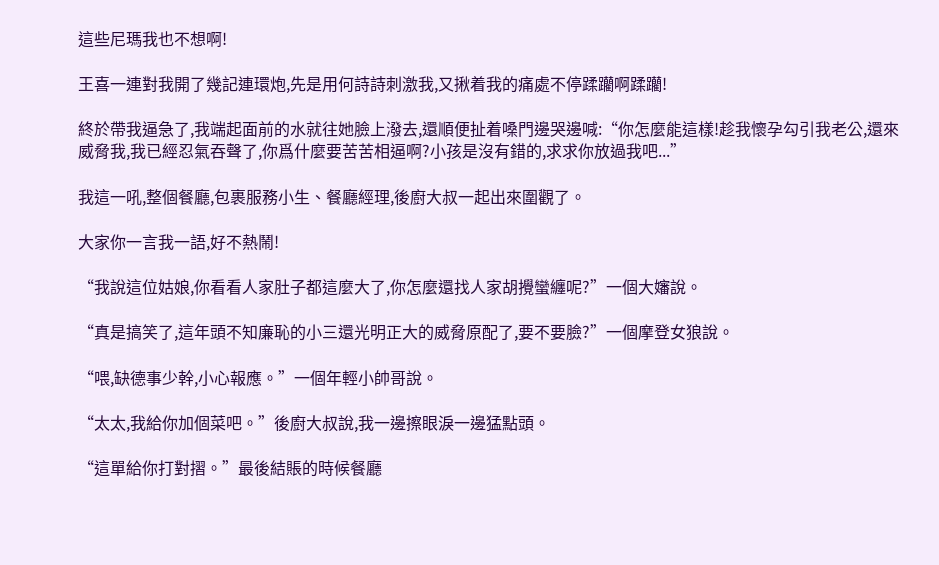這些尼瑪我也不想啊!

王喜一連對我開了幾記連環炮,先是用何詩詩刺激我,又揪着我的痛處不停蹂躪啊蹂躪!

終於帶我逼急了,我端起面前的水就往她臉上潑去,還順便扯着嗓門邊哭邊喊:“你怎麼能這樣!趁我懷孕勾引我老公,還來威脅我,我已經忍氣吞聲了,你爲什麼要苦苦相逼啊?小孩是沒有錯的,求求你放過我吧...”

我這一吼,整個餐廳,包裹服務小生、餐廳經理,後廚大叔一起出來圍觀了。

大家你一言我一語,好不熱鬧!

“我說這位姑娘,你看看人家肚子都這麼大了,你怎麼還找人家胡攪蠻纏呢?”一個大嬸說。

“真是搞笑了,這年頭不知廉恥的小三還光明正大的威脅原配了,要不要臉?”一個摩登女狼說。

“喂,缺德事少幹,小心報應。”一個年輕小帥哥說。

“太太,我給你加個菜吧。”後廚大叔說,我一邊擦眼淚一邊猛點頭。

“這單給你打對摺。”最後結賬的時候餐廳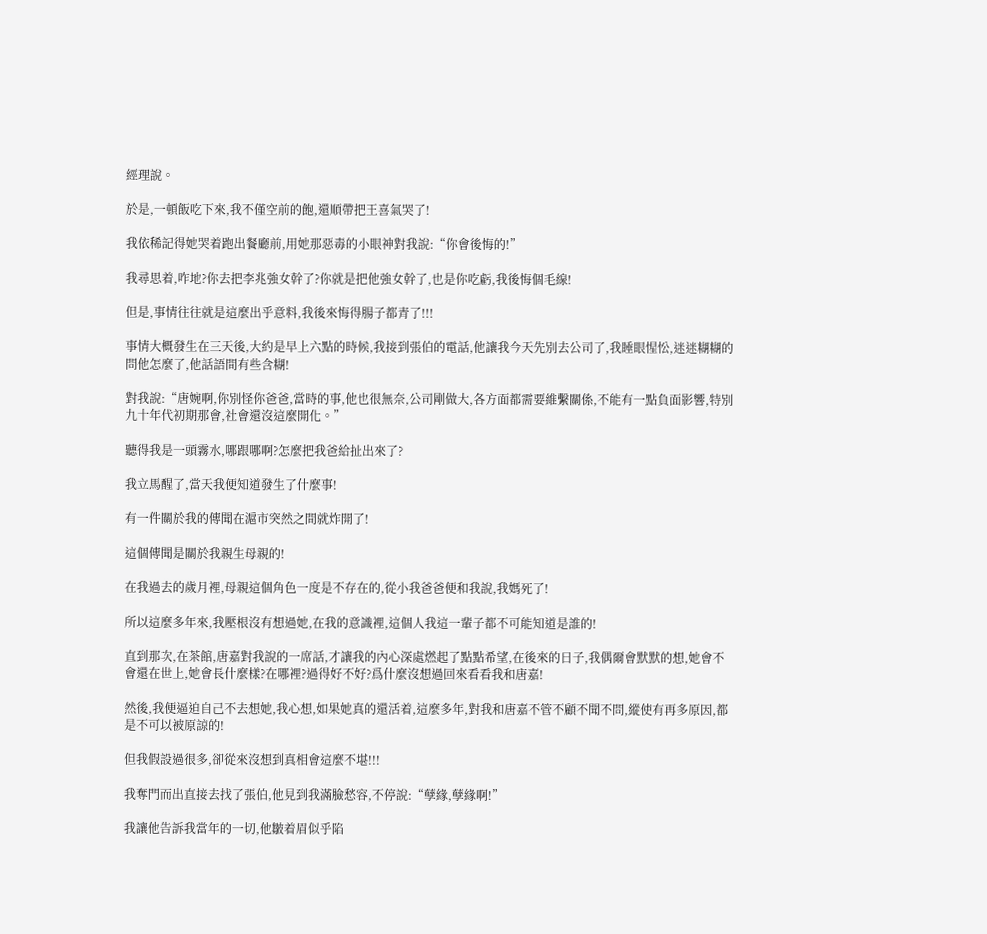經理說。

於是,一頓飯吃下來,我不僅空前的飽,還順帶把王喜氣哭了!

我依稀記得她哭着跑出餐廳前,用她那惡毒的小眼神對我說:“你會後悔的!”

我尋思着,咋地?你去把李兆強女幹了?你就是把他強女幹了,也是你吃虧,我後悔個毛線!

但是,事情往往就是這麼出乎意料,我後來悔得腸子都青了!!!

事情大概發生在三天後,大約是早上六點的時候,我接到張伯的電話,他讓我今天先別去公司了,我睡眼惺忪,迷迷糊糊的問他怎麼了,他話語間有些含糊!

對我說:“唐婉啊,你別怪你爸爸,當時的事,他也很無奈,公司剛做大,各方面都需要維繫關係,不能有一點負面影響,特別九十年代初期那會,社會還沒這麼開化。”

聽得我是一頭霧水,哪跟哪啊?怎麼把我爸給扯出來了?

我立馬醒了,當天我便知道發生了什麼事!

有一件關於我的傳聞在滬市突然之間就炸開了!

這個傳聞是關於我親生母親的!

在我過去的歲月裡,母親這個角色一度是不存在的,從小我爸爸便和我說,我媽死了!

所以這麼多年來,我壓根沒有想過她,在我的意識裡,這個人我這一輩子都不可能知道是誰的!

直到那次,在茶館,唐嘉對我說的一席話,才讓我的內心深處燃起了點點希望,在後來的日子,我偶爾會默默的想,她會不會還在世上,她會長什麼樣?在哪裡?過得好不好?爲什麼沒想過回來看看我和唐嘉!

然後,我便逼迫自己不去想她,我心想,如果她真的還活着,這麼多年,對我和唐嘉不管不顧不聞不問,縱使有再多原因,都是不可以被原諒的!

但我假設過很多,卻從來沒想到真相會這麼不堪!!!

我奪門而出直接去找了張伯,他見到我滿臉愁容,不停說:“孽緣,孽緣啊!”

我讓他告訴我當年的一切,他皺着眉似乎陷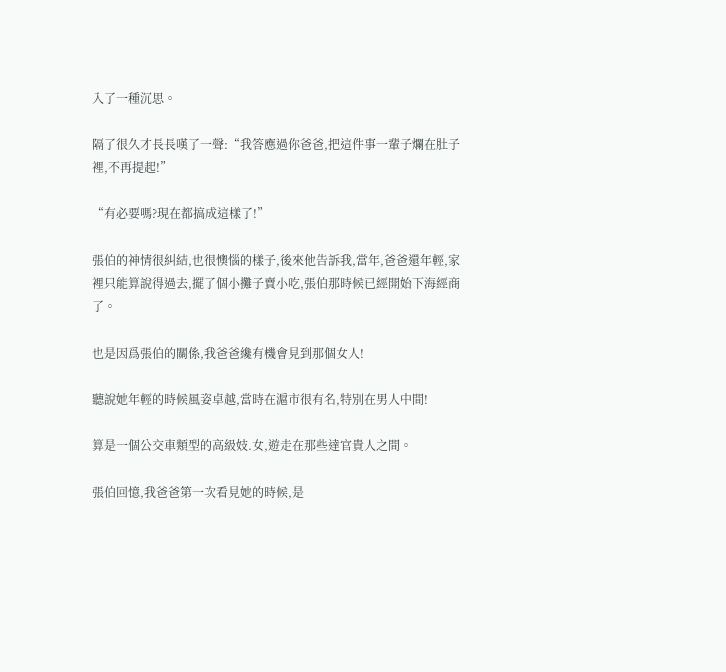入了一種沉思。

隔了很久才長長嘆了一聲:“我答應過你爸爸,把這件事一輩子爛在肚子裡,不再提起!”

“有必要嗎?現在都搞成這樣了!”

張伯的神情很糾結,也很懊惱的樣子,後來他告訴我,當年,爸爸還年輕,家裡只能算說得過去,擺了個小攤子賣小吃,張伯那時候已經開始下海經商了。

也是因爲張伯的關係,我爸爸纔有機會見到那個女人!

聽說她年輕的時候風姿卓越,當時在滬市很有名,特別在男人中間!

算是一個公交車類型的高級妓.女,遊走在那些達官貴人之間。

張伯回憶,我爸爸第一次看見她的時候,是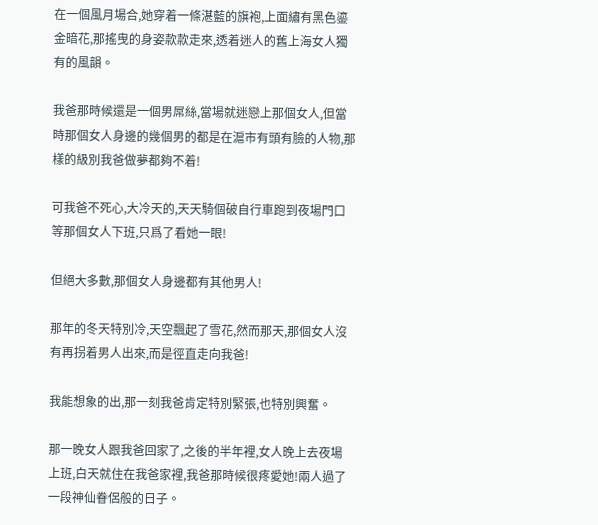在一個風月場合,她穿着一條湛藍的旗袍,上面繡有黑色鎏金暗花,那搖曳的身姿款款走來,透着迷人的舊上海女人獨有的風韻。

我爸那時候還是一個男屌絲,當場就迷戀上那個女人,但當時那個女人身邊的幾個男的都是在滬市有頭有臉的人物,那樣的級別我爸做夢都夠不着!

可我爸不死心,大冷天的,天天騎個破自行車跑到夜場門口等那個女人下班,只爲了看她一眼!

但絕大多數,那個女人身邊都有其他男人!

那年的冬天特別冷,天空飄起了雪花,然而那天,那個女人沒有再拐着男人出來,而是徑直走向我爸!

我能想象的出,那一刻我爸肯定特別緊張,也特別興奮。

那一晚女人跟我爸回家了,之後的半年裡,女人晚上去夜場上班,白天就住在我爸家裡,我爸那時候很疼愛她!兩人過了一段神仙眷侶般的日子。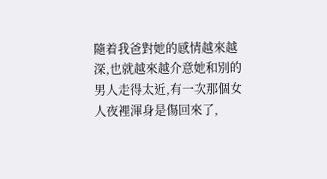隨着我爸對她的感情越來越深,也就越來越介意她和別的男人走得太近,有一次那個女人夜裡渾身是傷回來了,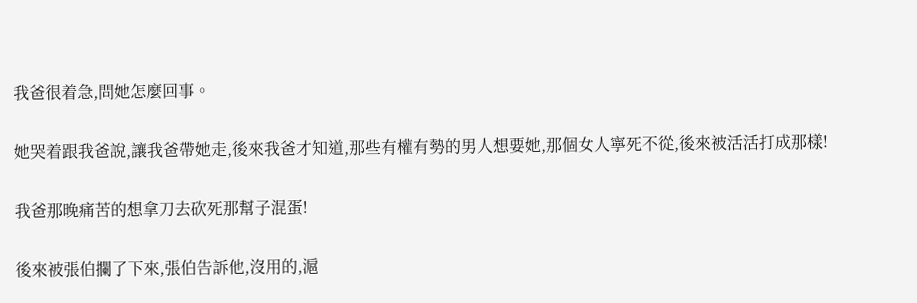我爸很着急,問她怎麼回事。

她哭着跟我爸說,讓我爸帶她走,後來我爸才知道,那些有權有勢的男人想要她,那個女人寧死不從,後來被活活打成那樣!

我爸那晚痛苦的想拿刀去砍死那幫子混蛋!

後來被張伯攔了下來,張伯告訴他,沒用的,滬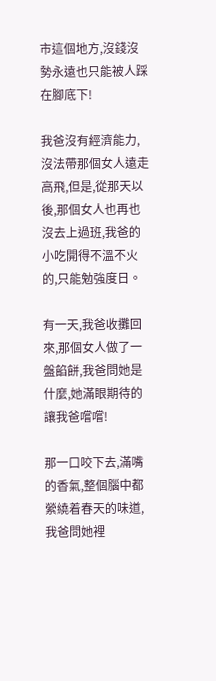市這個地方,沒錢沒勢永遠也只能被人踩在腳底下!

我爸沒有經濟能力,沒法帶那個女人遠走高飛,但是,從那天以後,那個女人也再也沒去上過班,我爸的小吃開得不溫不火的,只能勉強度日。

有一天,我爸收攤回來,那個女人做了一盤餡餅,我爸問她是什麼,她滿眼期待的讓我爸嚐嚐!

那一口咬下去,滿嘴的香氣,整個腦中都縈繞着春天的味道,我爸問她裡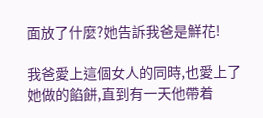面放了什麼?她告訴我爸是鮮花!

我爸愛上這個女人的同時,也愛上了她做的餡餅,直到有一天他帶着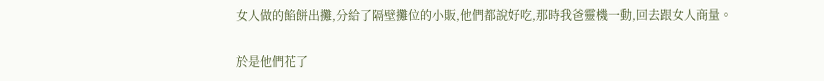女人做的餡餅出攤,分給了隔壁攤位的小販,他們都說好吃,那時我爸靈機一動,回去跟女人商量。

於是他們花了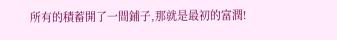所有的積蓄開了一間鋪子,那就是最初的富潤!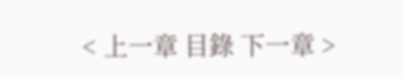< 上一章 目錄 下一章 >